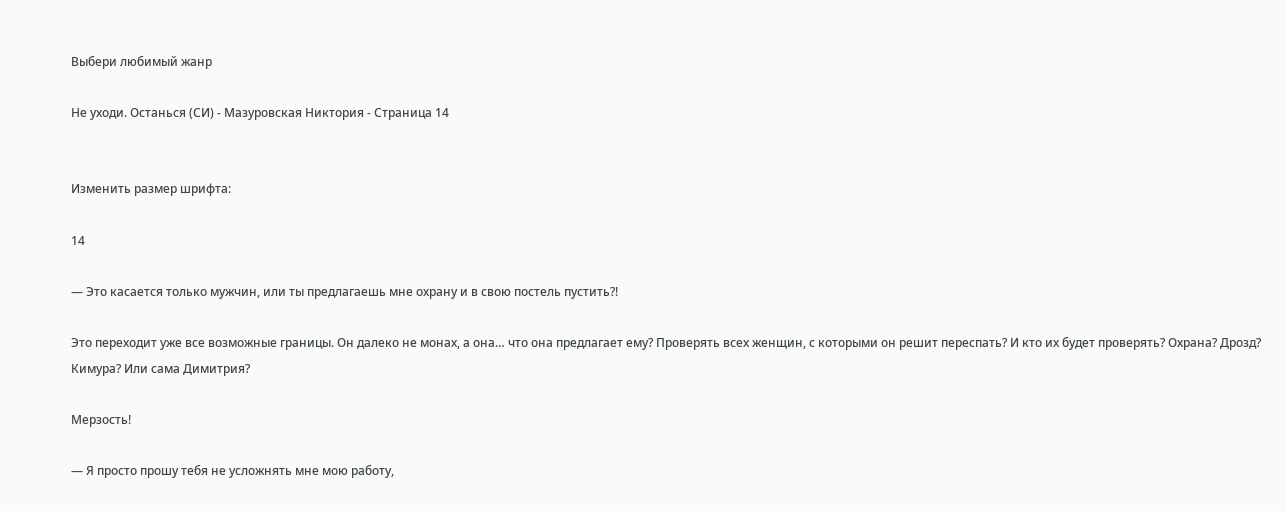Выбери любимый жанр

Не уходи. Останься (СИ) - Мазуровская Никтория - Страница 14


Изменить размер шрифта:

14

— Это касается только мужчин, или ты предлагаешь мне охрану и в свою постель пустить?!

Это переходит уже все возможные границы. Он далеко не монах, а она… что она предлагает ему? Проверять всех женщин, с которыми он решит переспать? И кто их будет проверять? Охрана? Дрозд? Кимура? Или сама Димитрия?

Мерзость!

— Я просто прошу тебя не усложнять мне мою работу,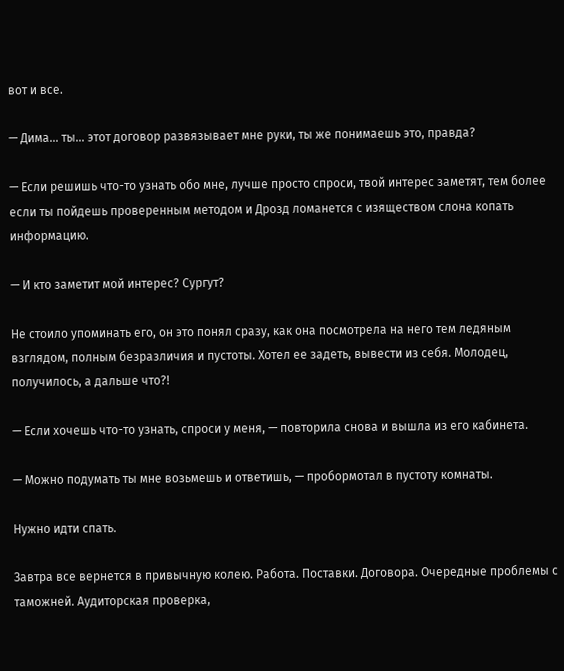вот и все.

— Дима… ты… этот договор развязывает мне руки, ты же понимаешь это, правда?

— Если решишь что-то узнать обо мне, лучше просто спроси, твой интерес заметят, тем более если ты пойдешь проверенным методом и Дрозд ломанется с изяществом слона копать информацию.

— И кто заметит мой интерес? Сургут?

Не стоило упоминать его, он это понял сразу, как она посмотрела на него тем ледяным взглядом, полным безразличия и пустоты. Хотел ее задеть, вывести из себя. Молодец, получилось, а дальше что?!

— Если хочешь что-то узнать, спроси у меня, — повторила снова и вышла из его кабинета.

— Можно подумать ты мне возьмешь и ответишь, — пробормотал в пустоту комнаты.

Нужно идти спать.

Завтра все вернется в привычную колею. Работа. Поставки. Договора. Очередные проблемы с таможней. Аудиторская проверка,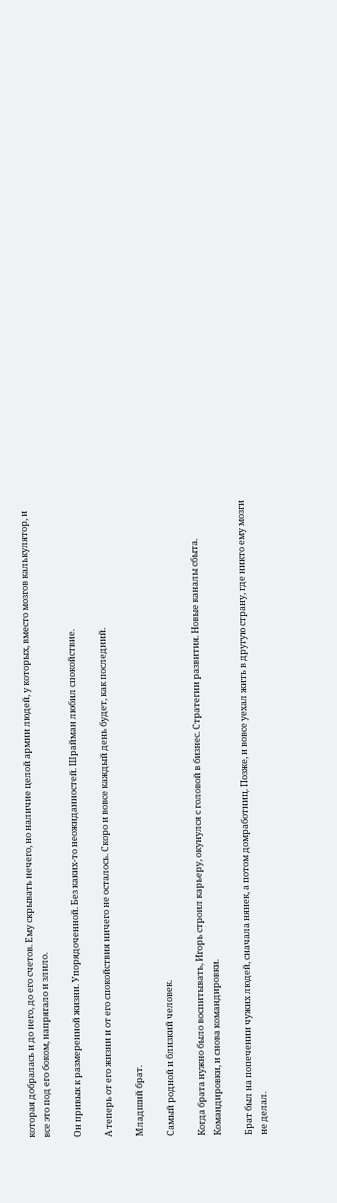которая добралась и до него, до его счетов. Ему скрывать нечего, но наличие целой армии людей, у которых, вместо мозгов калькулятор, и все это под его боком, напрягало и злило.

Он привык к размеренной жизни. Упорядоченной. Без каких-то неожиданностей. Шрайман любил спокойствие.

А теперь от его жизни и от его спокойствия ничего не осталось. Скоро и вовсе каждый день будет, как последний.

Младший брат.

Самый родной и близкий человек.

Когда брата нужно было воспитывать, Игорь строил карьеру, окунулся с головой в бизнес. Стратегии развития. Новые каналы сбыта. Командировки, и снова командировки.

Брат был на попечении чужих людей, сначала нянек, а потом домработниц. Позже, и вовсе уехал жить в другую страну, где никто ему мозги не делал.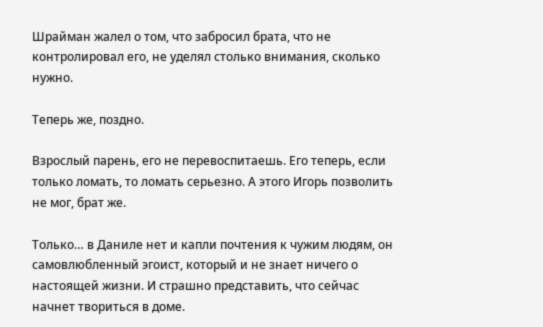Шрайман жалел о том, что забросил брата, что не контролировал его, не уделял столько внимания, сколько нужно.

Теперь же, поздно.

Взрослый парень, его не перевоспитаешь. Его теперь, если только ломать, то ломать серьезно. А этого Игорь позволить не мог, брат же.

Только… в Даниле нет и капли почтения к чужим людям, он самовлюбленный эгоист, который и не знает ничего о настоящей жизни. И страшно представить, что сейчас начнет твориться в доме.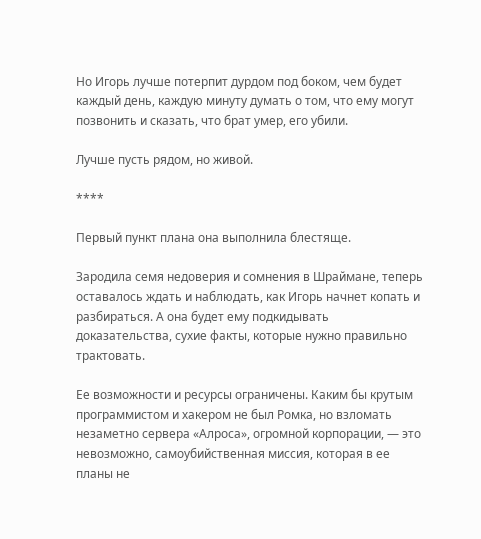Но Игорь лучше потерпит дурдом под боком, чем будет каждый день, каждую минуту думать о том, что ему могут позвонить и сказать, что брат умер, его убили.

Лучше пусть рядом, но живой.

****

Первый пункт плана она выполнила блестяще.

Зародила семя недоверия и сомнения в Шраймане, теперь оставалось ждать и наблюдать, как Игорь начнет копать и разбираться. А она будет ему подкидывать доказательства, сухие факты, которые нужно правильно трактовать.

Ее возможности и ресурсы ограничены. Каким бы крутым программистом и хакером не был Ромка, но взломать незаметно сервера «Алроса», огромной корпорации, — это невозможно, самоубийственная миссия, которая в ее планы не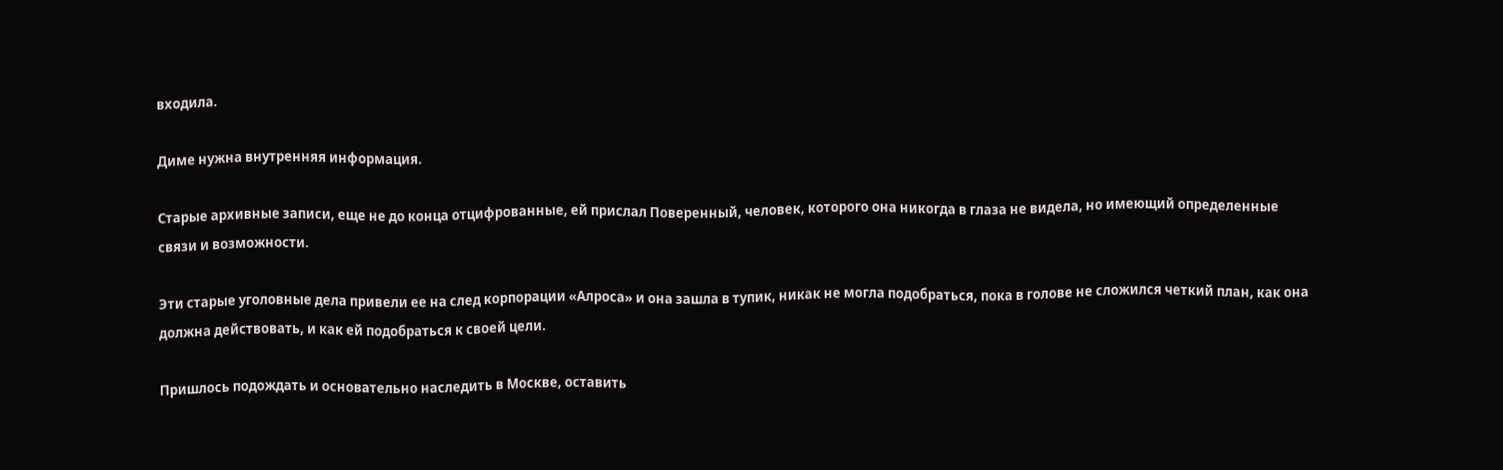входила.

Диме нужна внутренняя информация.

Старые архивные записи, еще не до конца отцифрованные, ей прислал Поверенный, человек, которого она никогда в глаза не видела, но имеющий определенные связи и возможности.

Эти старые уголовные дела привели ее на след корпорации «Алроса» и она зашла в тупик, никак не могла подобраться, пока в голове не сложился четкий план, как она должна действовать, и как ей подобраться к своей цели.

Пришлось подождать и основательно наследить в Москве, оставить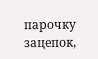парочку зацепок,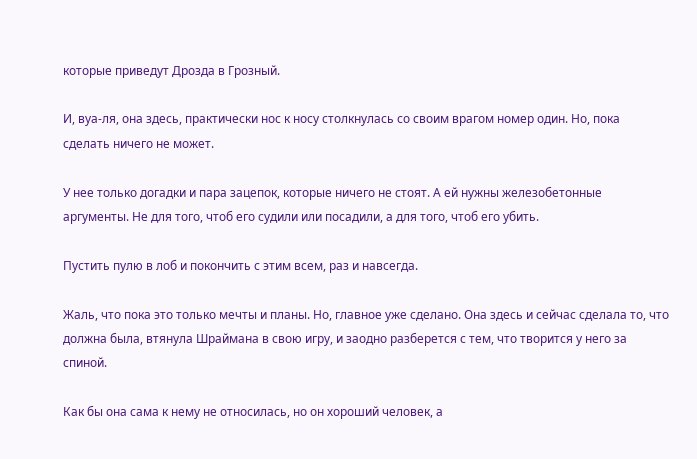которые приведут Дрозда в Грозный.

И, вуа-ля, она здесь, практически нос к носу столкнулась со своим врагом номер один. Но, пока сделать ничего не может.

У нее только догадки и пара зацепок, которые ничего не стоят. А ей нужны железобетонные аргументы. Не для того, чтоб его судили или посадили, а для того, чтоб его убить.

Пустить пулю в лоб и покончить с этим всем, раз и навсегда.

Жаль, что пока это только мечты и планы. Но, главное уже сделано. Она здесь и сейчас сделала то, что должна была, втянула Шраймана в свою игру, и заодно разберется с тем, что творится у него за спиной.

Как бы она сама к нему не относилась, но он хороший человек, а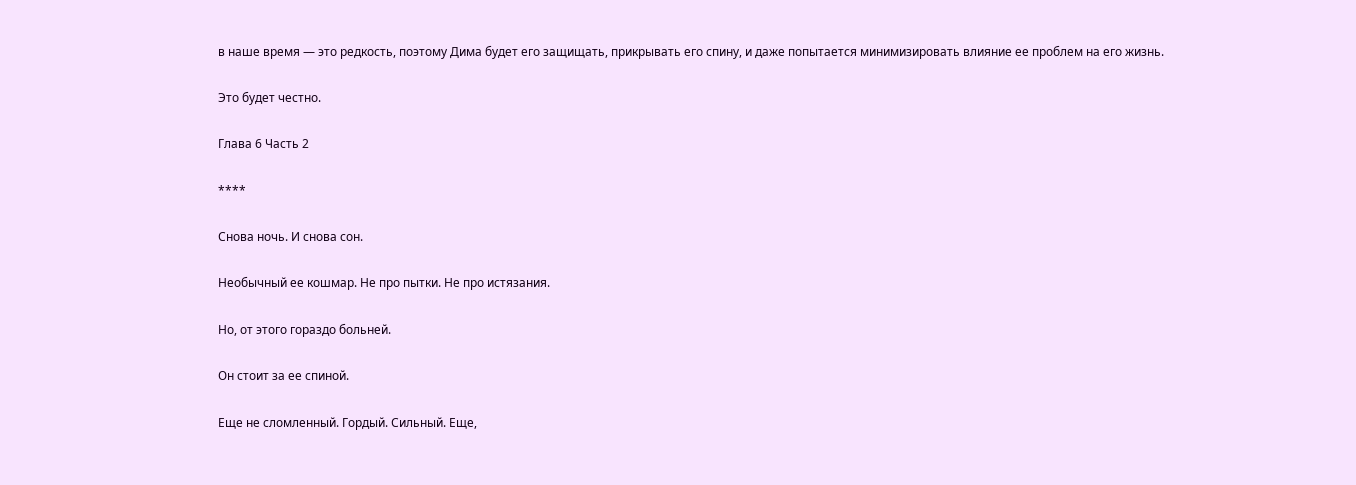в наше время — это редкость, поэтому Дима будет его защищать, прикрывать его спину, и даже попытается минимизировать влияние ее проблем на его жизнь.

Это будет честно.

Глава 6 Часть 2

****

Снова ночь. И снова сон.

Необычный ее кошмар. Не про пытки. Не про истязания.

Но, от этого гораздо больней.

Он стоит за ее спиной.

Еще не сломленный. Гордый. Сильный. Еще,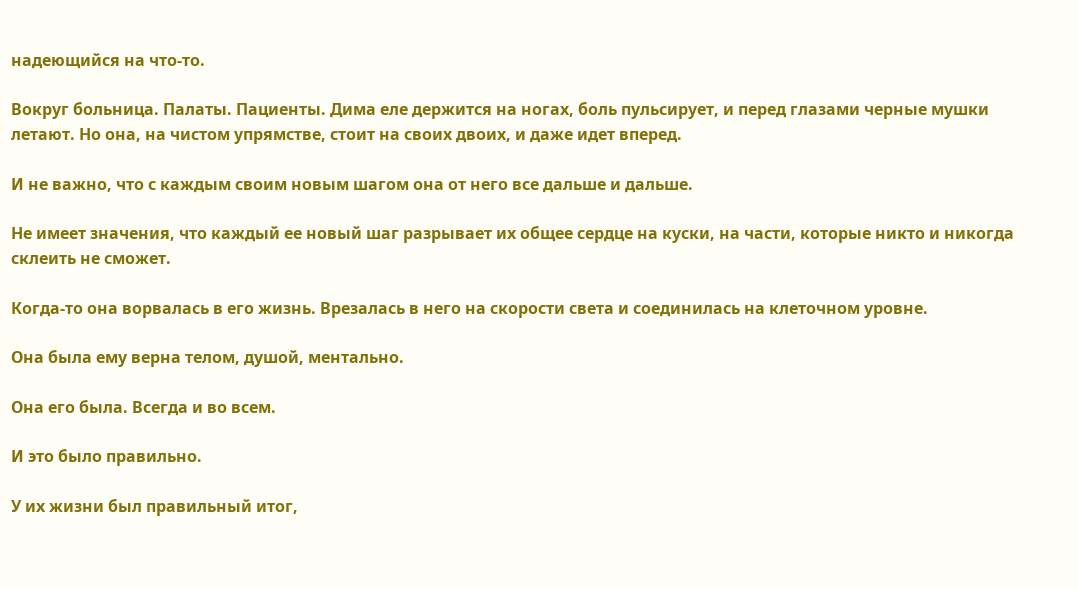надеющийся на что-то.

Вокруг больница. Палаты. Пациенты. Дима еле держится на ногах, боль пульсирует, и перед глазами черные мушки летают. Но она, на чистом упрямстве, стоит на своих двоих, и даже идет вперед.

И не важно, что с каждым своим новым шагом она от него все дальше и дальше.

Не имеет значения, что каждый ее новый шаг разрывает их общее сердце на куски, на части, которые никто и никогда склеить не сможет.

Когда-то она ворвалась в его жизнь. Врезалась в него на скорости света и соединилась на клеточном уровне.

Она была ему верна телом, душой, ментально.

Она его была. Всегда и во всем.

И это было правильно.

У их жизни был правильный итог,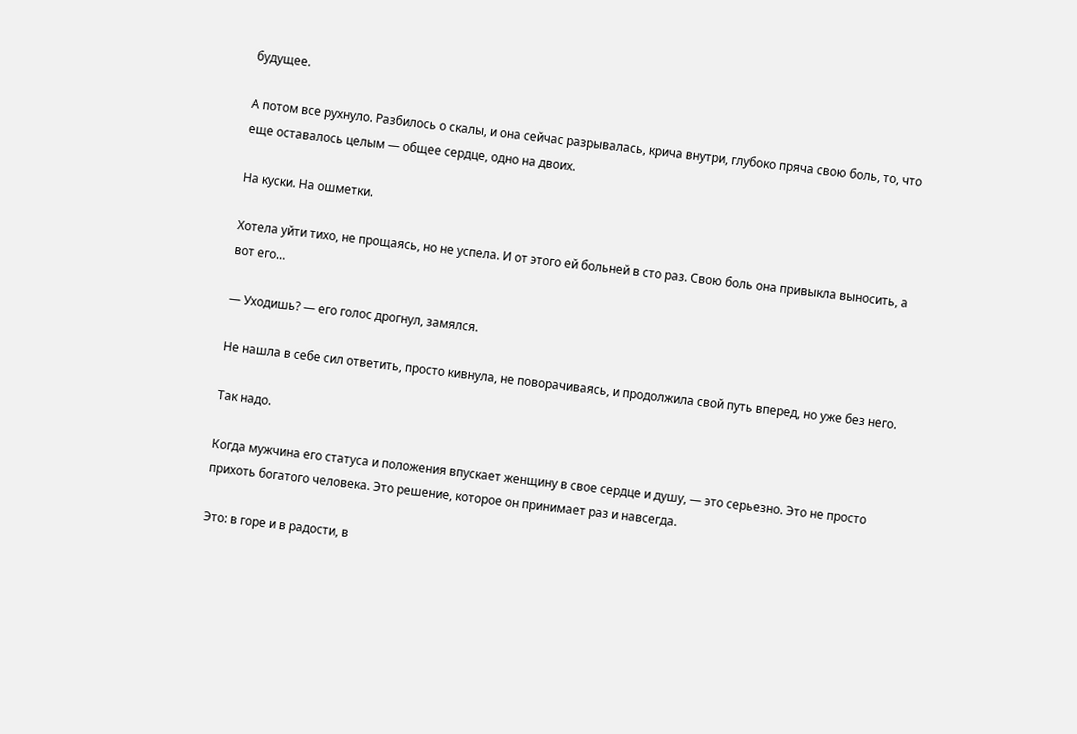будущее.

А потом все рухнуло. Разбилось о скалы, и она сейчас разрывалась, крича внутри, глубоко пряча свою боль, то, что еще оставалось целым — общее сердце, одно на двоих.

На куски. На ошметки.

Хотела уйти тихо, не прощаясь, но не успела. И от этого ей больней в сто раз. Свою боль она привыкла выносить, а вот его…

— Уходишь? — его голос дрогнул, замялся.

Не нашла в себе сил ответить, просто кивнула, не поворачиваясь, и продолжила свой путь вперед, но уже без него.

Так надо.

Когда мужчина его статуса и положения впускает женщину в свое сердце и душу, — это серьезно. Это не просто прихоть богатого человека. Это решение, которое он принимает раз и навсегда.

Это: в горе и в радости, в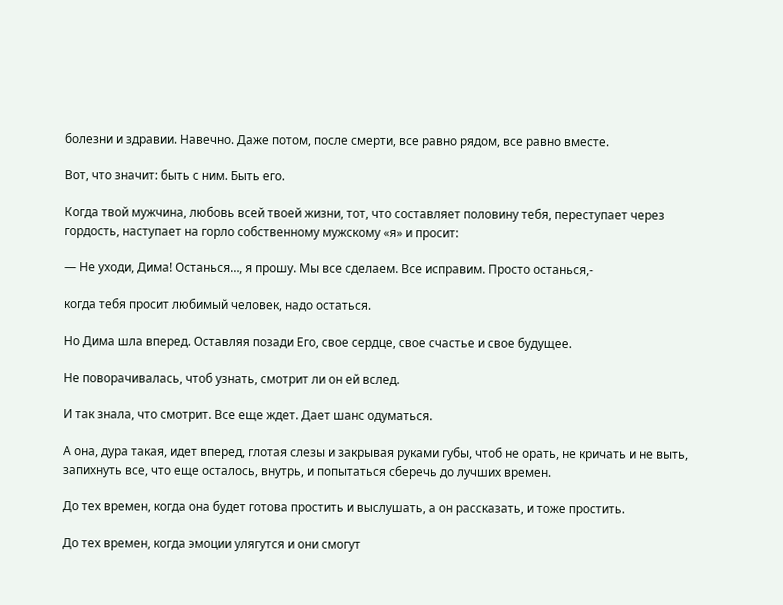болезни и здравии. Навечно. Даже потом, после смерти, все равно рядом, все равно вместе.

Вот, что значит: быть с ним. Быть его.

Когда твой мужчина, любовь всей твоей жизни, тот, что составляет половину тебя, переступает через гордость, наступает на горло собственному мужскому «я» и просит:

— Не уходи, Дима! Останься…, я прошу. Мы все сделаем. Все исправим. Просто останься,-

когда тебя просит любимый человек, надо остаться.

Но Дима шла вперед. Оставляя позади Его, свое сердце, свое счастье и свое будущее.

Не поворачивалась, чтоб узнать, смотрит ли он ей вслед.

И так знала, что смотрит. Все еще ждет. Дает шанс одуматься.

А она, дура такая, идет вперед, глотая слезы и закрывая руками губы, чтоб не орать, не кричать и не выть, запихнуть все, что еще осталось, внутрь, и попытаться сберечь до лучших времен.

До тех времен, когда она будет готова простить и выслушать, а он рассказать, и тоже простить.

До тех времен, когда эмоции улягутся и они смогут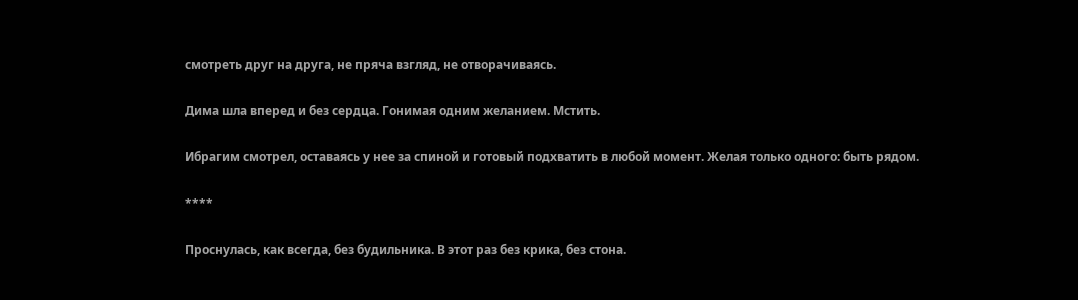смотреть друг на друга, не пряча взгляд, не отворачиваясь.

Дима шла вперед и без сердца. Гонимая одним желанием. Мстить.

Ибрагим смотрел, оставаясь у нее за спиной и готовый подхватить в любой момент. Желая только одного: быть рядом.

****

Проснулась, как всегда, без будильника. В этот раз без крика, без стона.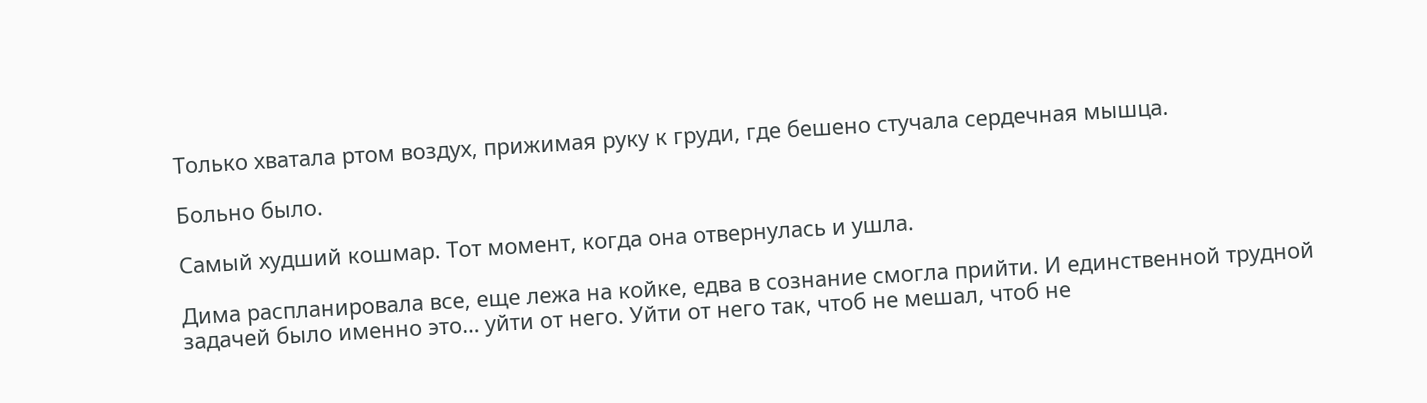Только хватала ртом воздух, прижимая руку к груди, где бешено стучала сердечная мышца.

Больно было.

Самый худший кошмар. Тот момент, когда она отвернулась и ушла.

Дима распланировала все, еще лежа на койке, едва в сознание смогла прийти. И единственной трудной задачей было именно это… уйти от него. Уйти от него так, чтоб не мешал, чтоб не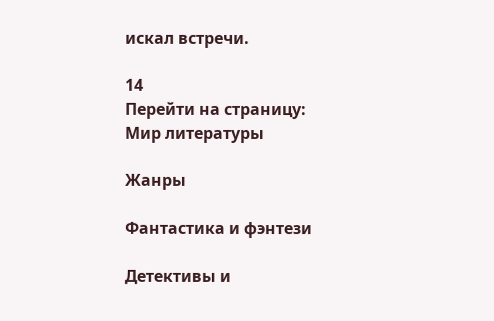искал встречи.

14
Перейти на страницу:
Мир литературы

Жанры

Фантастика и фэнтези

Детективы и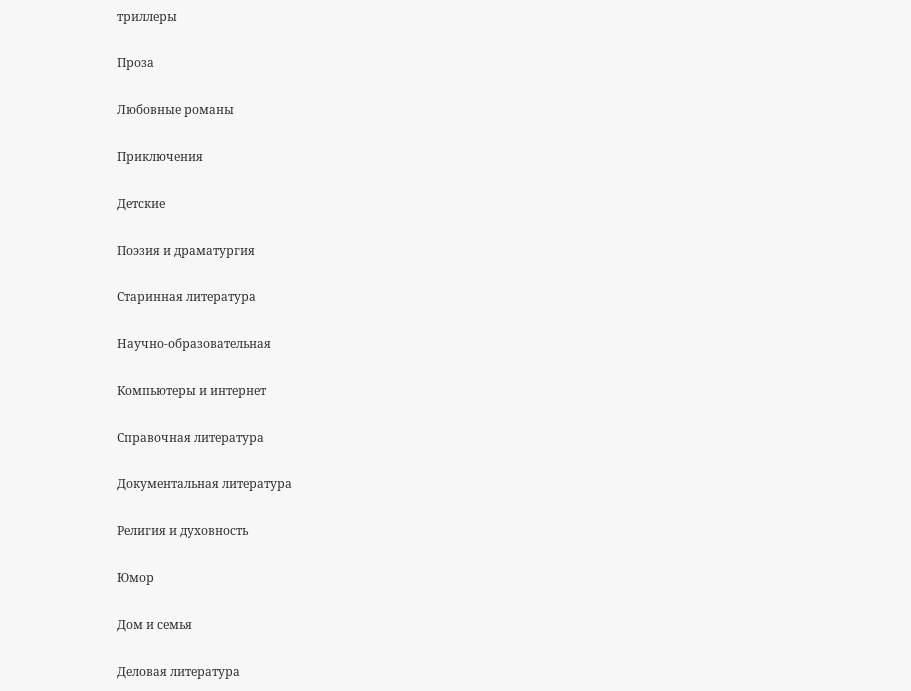триллеры

Проза

Любовные романы

Приключения

Детские

Поэзия и драматургия

Старинная литература

Научно-образовательная

Компьютеры и интернет

Справочная литература

Документальная литература

Религия и духовность

Юмор

Дом и семья

Деловая литература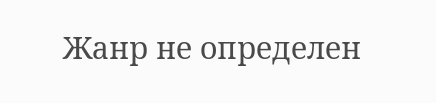Жанр не определен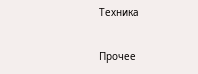Техника

Прочее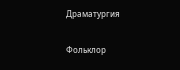Драматургия

Фольклор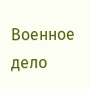Военное дело